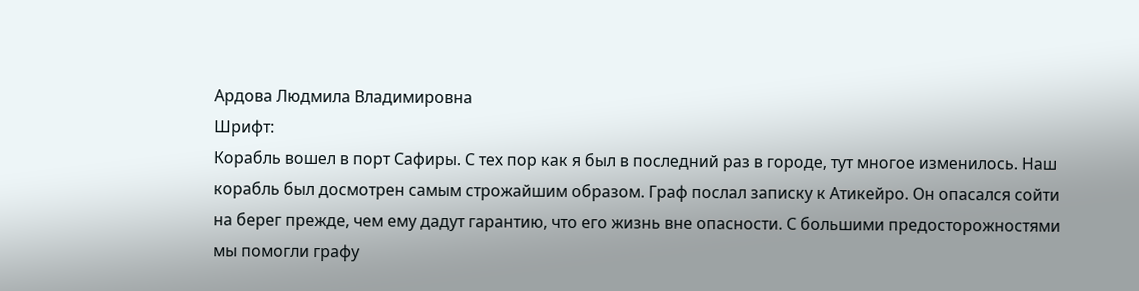Ардова Людмила Владимировна
Шрифт:
Корабль вошел в порт Сафиры. С тех пор как я был в последний раз в городе, тут многое изменилось. Наш корабль был досмотрен самым строжайшим образом. Граф послал записку к Атикейро. Он опасался сойти на берег прежде, чем ему дадут гарантию, что его жизнь вне опасности. С большими предосторожностями мы помогли графу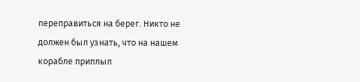переправиться на берег. Никто не должен был узнать, что на нашем корабле приплыл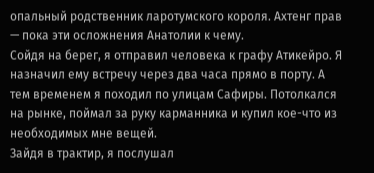опальный родственник ларотумского короля. Ахтенг прав — пока эти осложнения Анатолии к чему.
Сойдя на берег, я отправил человека к графу Атикейро. Я назначил ему встречу через два часа прямо в порту. А тем временем я походил по улицам Сафиры. Потолкался на рынке, поймал за руку карманника и купил кое-что из необходимых мне вещей.
Зайдя в трактир, я послушал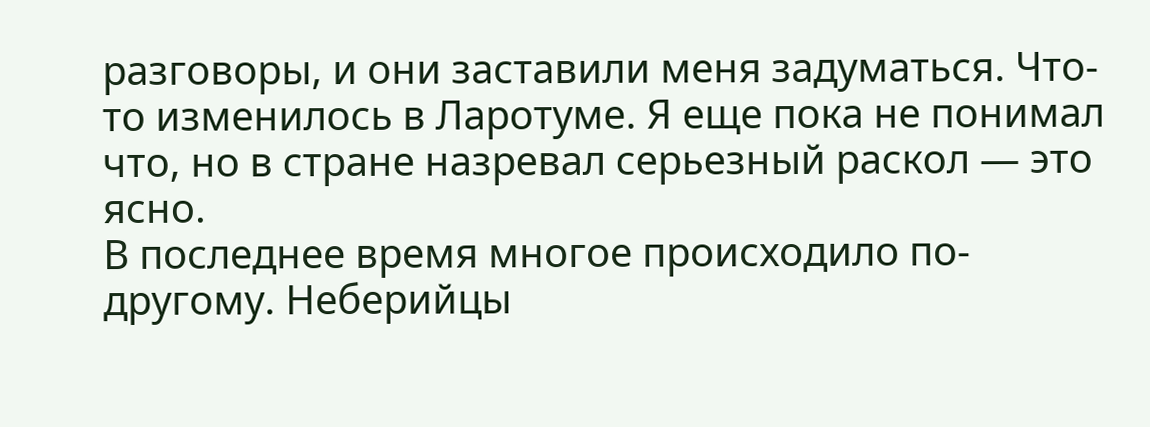разговоры, и они заставили меня задуматься. Что-то изменилось в Ларотуме. Я еще пока не понимал что, но в стране назревал серьезный раскол — это ясно.
В последнее время многое происходило по-другому. Неберийцы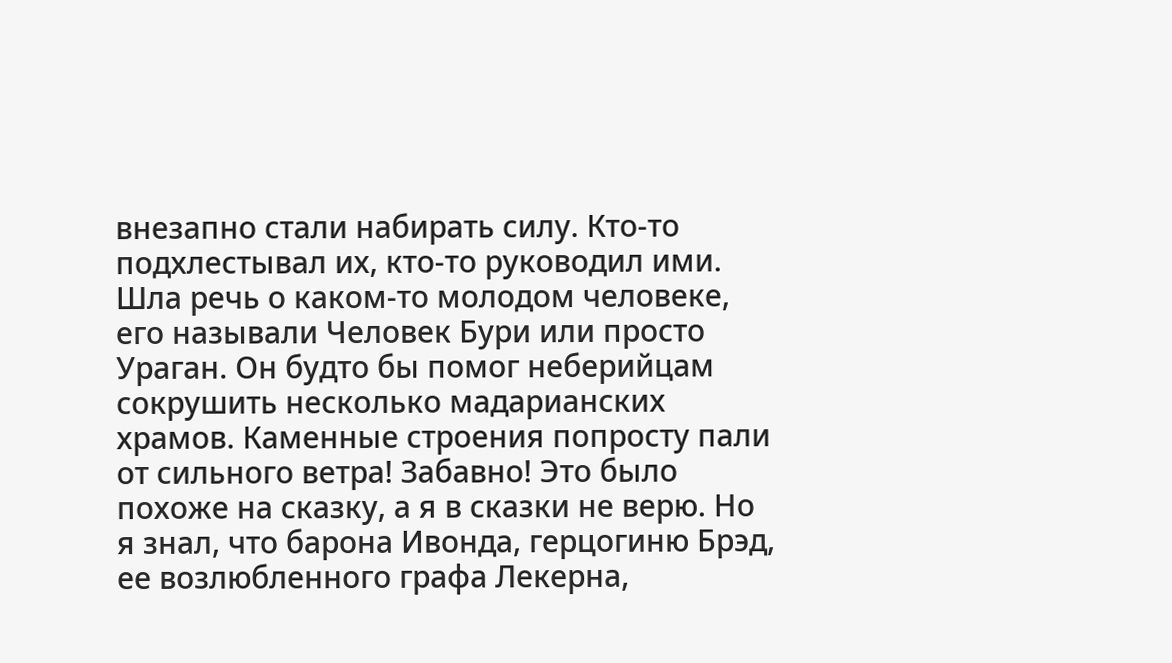внезапно стали набирать силу. Кто-то подхлестывал их, кто-то руководил ими. Шла речь о каком-то молодом человеке, его называли Человек Бури или просто Ураган. Он будто бы помог неберийцам сокрушить несколько мадарианских храмов. Каменные строения попросту пали от сильного ветра! Забавно! Это было похоже на сказку, а я в сказки не верю. Но я знал, что барона Ивонда, герцогиню Брэд, ее возлюбленного графа Лекерна,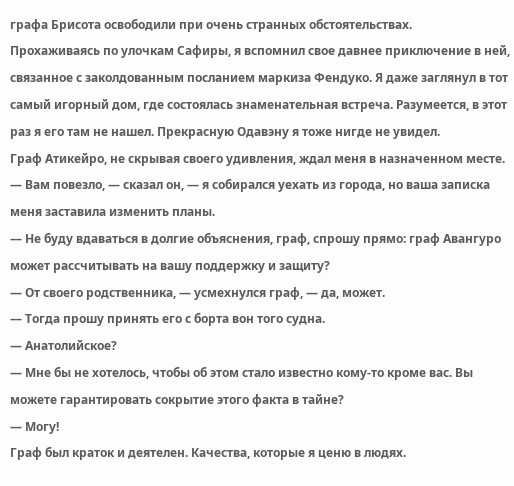графа Брисота освободили при очень странных обстоятельствах.
Прохаживаясь по улочкам Сафиры, я вспомнил свое давнее приключение в ней, связанное с заколдованным посланием маркиза Фендуко. Я даже заглянул в тот самый игорный дом, где состоялась знаменательная встреча. Разумеется, в этот раз я его там не нашел. Прекрасную Одавэну я тоже нигде не увидел.
Граф Атикейро, не скрывая своего удивления, ждал меня в назначенном месте.
— Вам повезло, — сказал он, — я собирался уехать из города, но ваша записка меня заставила изменить планы.
— Не буду вдаваться в долгие объяснения, граф, спрошу прямо: граф Авангуро может рассчитывать на вашу поддержку и защиту?
— От своего родственника, — усмехнулся граф, — да, может.
— Тогда прошу принять его с борта вон того судна.
— Анатолийское?
— Мне бы не хотелось, чтобы об этом стало известно кому-то кроме вас. Вы можете гарантировать сокрытие этого факта в тайне?
— Могу!
Граф был краток и деятелен. Качества, которые я ценю в людях.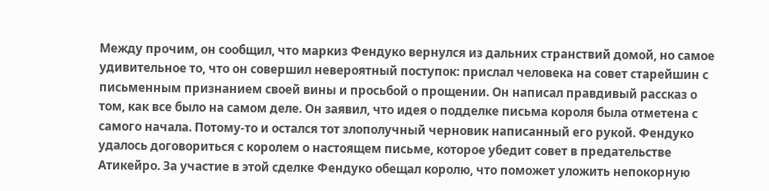Между прочим, он сообщил, что маркиз Фендуко вернулся из дальних странствий домой, но самое удивительное то, что он совершил невероятный поступок: прислал человека на совет старейшин с письменным признанием своей вины и просьбой о прощении. Он написал правдивый рассказ о том, как все было на самом деле. Он заявил, что идея о подделке письма короля была отметена с самого начала. Потому-то и остался тот злополучный черновик написанный его рукой. Фендуко удалось договориться с королем о настоящем письме, которое убедит совет в предательстве Атикейро. За участие в этой сделке Фендуко обещал королю, что поможет уложить непокорную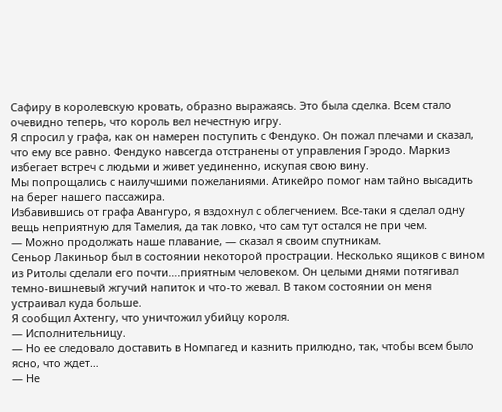Сафиру в королевскую кровать, образно выражаясь. Это была сделка. Всем стало очевидно теперь, что король вел нечестную игру.
Я спросил у графа, как он намерен поступить с Фендуко. Он пожал плечами и сказал, что ему все равно. Фендуко навсегда отстранены от управления Гэродо. Маркиз избегает встреч с людьми и живет уединенно, искупая свою вину.
Мы попрощались с наилучшими пожеланиями. Атикейро помог нам тайно высадить на берег нашего пассажира.
Избавившись от графа Авангуро, я вздохнул с облегчением. Все-таки я сделал одну вещь неприятную для Тамелия, да так ловко, что сам тут остался не при чем.
— Можно продолжать наше плавание, — сказал я своим спутникам.
Сеньор Лакиньор был в состоянии некоторой прострации. Несколько ящиков с вином из Ритолы сделали его почти….приятным человеком. Он целыми днями потягивал темно-вишневый жгучий напиток и что-то жевал. В таком состоянии он меня устраивал куда больше.
Я сообщил Ахтенгу, что уничтожил убийцу короля.
— Исполнительницу.
— Но ее следовало доставить в Номпагед и казнить прилюдно, так, чтобы всем было ясно, что ждет…
— Не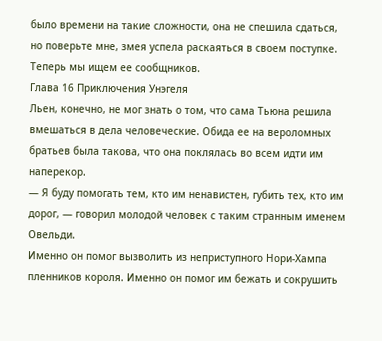было времени на такие сложности, она не спешила сдаться, но поверьте мне, змея успела раскаяться в своем поступке.
Теперь мы ищем ее сообщников.
Глава 16 Приключения Унэгеля
Льен, конечно, не мог знать о том, что сама Тьюна решила вмешаться в дела человеческие. Обида ее на вероломных братьев была такова, что она поклялась во всем идти им наперекор.
— Я буду помогать тем, кто им ненавистен, губить тех, кто им дорог, — говорил молодой человек с таким странным именем Овельди.
Именно он помог вызволить из неприступного Нори-Хампа пленников короля. Именно он помог им бежать и сокрушить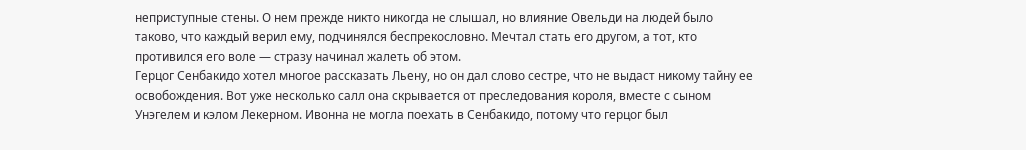неприступные стены. О нем прежде никто никогда не слышал, но влияние Овельди на людей было таково, что каждый верил ему, подчинялся беспрекословно. Мечтал стать его другом, а тот, кто противился его воле — стразу начинал жалеть об этом.
Герцог Сенбакидо хотел многое рассказать Льену, но он дал слово сестре, что не выдаст никому тайну ее освобождения. Вот уже несколько салл она скрывается от преследования короля, вместе с сыном Унэгелем и кэлом Лекерном. Ивонна не могла поехать в Сенбакидо, потому что герцог был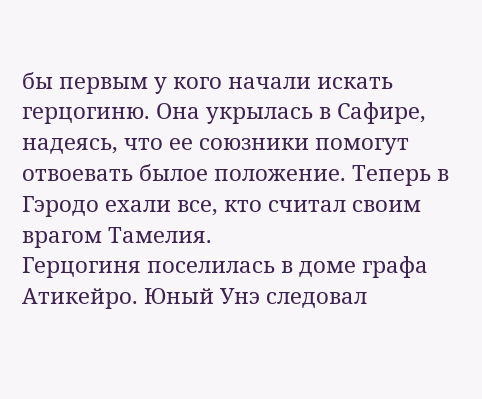бы первым у кого начали искать герцогиню. Она укрылась в Сафире, надеясь, что ее союзники помогут отвоевать былое положение. Теперь в Гэродо ехали все, кто считал своим врагом Тамелия.
Герцогиня поселилась в доме графа Атикейро. Юный Унэ следовал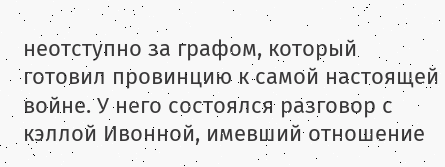неотступно за графом, который готовил провинцию к самой настоящей войне. У него состоялся разговор с кэллой Ивонной, имевший отношение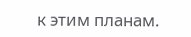к этим планам.